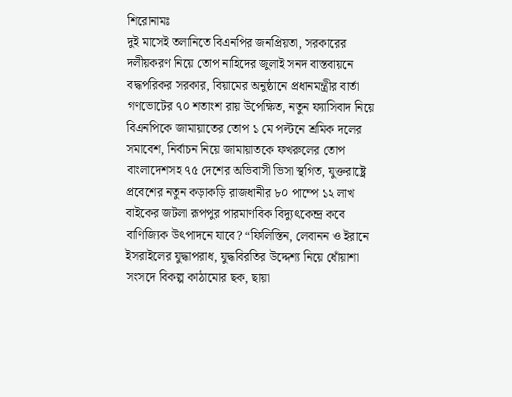শিরোনামঃ
দুই মাসেই তলানিতে বিএনপির জনপ্রিয়তা, সরকারের দলীয়করণ নিয়ে তোপ নাহিদের জুলাই সনদ বাস্তবায়নে বদ্ধপরিকর সরকার, বিয়ামের অনুষ্ঠানে প্রধানমন্ত্রীর বার্তা গণভোটের ৭০ শতাংশ রায় উপেক্ষিত, নতুন ফ্যাসিবাদ নিয়ে বিএনপিকে জামায়াতের তোপ ১ মে পল্টনে শ্রমিক দলের সমাবেশ, নির্বাচন নিয়ে জামায়াতকে ফখরুলের তোপ বাংলাদেশসহ ৭৫ দেশের অভিবাসী ভিসা স্থগিত, যুক্তরাষ্ট্রে প্রবেশের নতুন কড়াকড়ি রাজধানীর ৮০ পাম্পে ১২ লাখ বাইকের জটলা রূপপুর পারমাণবিক বিদ্যুৎকেন্দ্র কবে বাণিজ্যিক উৎপাদনে যাবে? “ফিলিস্তিন, লেবানন ও ইরানে ইসরাইলের যুদ্ধাপরাধ, যুদ্ধবিরতির উদ্দেশ্য নিয়ে ধোঁয়াশা সংসদে বিকল্প কাঠামোর ছক, ছায়া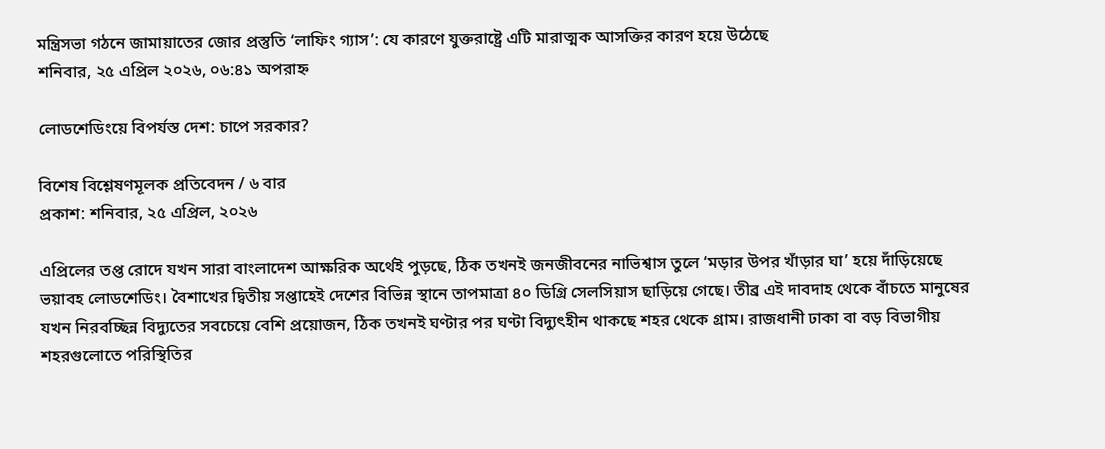মন্ত্রিসভা গঠনে জামায়াতের জোর প্রস্তুতি ‘লাফিং গ্যাস’: যে কারণে যুক্তরাষ্ট্রে এটি মারাত্মক আসক্তির কারণ হয়ে উঠেছে
শনিবার, ২৫ এপ্রিল ২০২৬, ০৬:৪১ অপরাহ্ন

লোডশেডিংয়ে বিপর্যস্ত দেশ: চাপে সরকার?

বিশেষ বিশ্লেষণমূলক প্রতিবেদন / ৬ বার
প্রকাশ: শনিবার, ২৫ এপ্রিল, ২০২৬

এপ্রিলের তপ্ত রোদে যখন সারা বাংলাদেশ আক্ষরিক অর্থেই পুড়ছে, ঠিক তখনই জনজীবনের নাভিশ্বাস তুলে ‘মড়ার উপর খাঁড়ার ঘা’ হয়ে দাঁড়িয়েছে ভয়াবহ লোডশেডিং। বৈশাখের দ্বিতীয় সপ্তাহেই দেশের বিভিন্ন স্থানে তাপমাত্রা ৪০ ডিগ্রি সেলসিয়াস ছাড়িয়ে গেছে। তীব্র এই দাবদাহ থেকে বাঁচতে মানুষের যখন নিরবচ্ছিন্ন বিদ্যুতের সবচেয়ে বেশি প্রয়োজন, ঠিক তখনই ঘণ্টার পর ঘণ্টা বিদ্যুৎহীন থাকছে শহর থেকে গ্রাম। রাজধানী ঢাকা বা বড় বিভাগীয় শহরগুলোতে পরিস্থিতির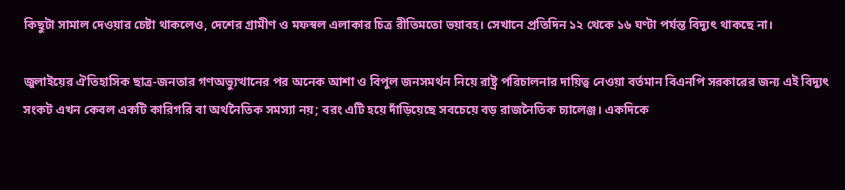কিছুটা সামাল দেওয়ার চেষ্টা থাকলেও, দেশের গ্রামীণ ও মফস্বল এলাকার চিত্র রীতিমতো ভয়াবহ। সেখানে প্রতিদিন ১২ থেকে ১৬ ঘণ্টা পর্যন্ত বিদ্যুৎ থাকছে না।

জুলাইয়ের ঐতিহাসিক ছাত্র-জনতার গণঅভ্যুত্থানের পর অনেক আশা ও বিপুল জনসমর্থন নিয়ে রাষ্ট্র পরিচালনার দায়িত্ব নেওয়া বর্তমান বিএনপি সরকারের জন্য এই বিদ্যুৎ সংকট এখন কেবল একটি কারিগরি বা অর্থনৈতিক সমস্যা নয়; বরং এটি হয়ে দাঁড়িয়েছে সবচেয়ে বড় রাজনৈতিক চ্যালেঞ্জ। একদিকে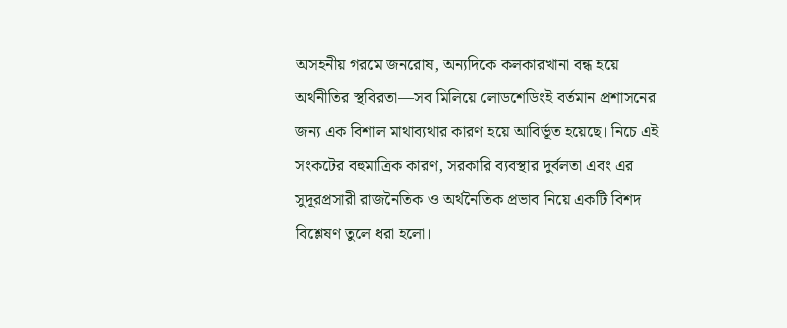অসহনীয় গরমে জনরোষ, অন্যদিকে কলকারখানা বন্ধ হয়ে অর্থনীতির স্থবিরতা—সব মিলিয়ে লোডশেডিংই বর্তমান প্রশাসনের জন্য এক বিশাল মাথাব্যথার কারণ হয়ে আবির্ভূত হয়েছে। নিচে এই সংকটের বহুমাত্রিক কারণ, সরকারি ব্যবস্থার দুর্বলতা এবং এর সুদূরপ্রসারী রাজনৈতিক ও অর্থনৈতিক প্রভাব নিয়ে একটি বিশদ বিশ্লেষণ তুলে ধরা হলো।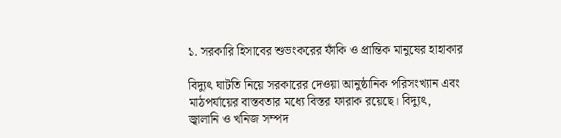১. সরকারি হিসাবের শুভংকরের ফাঁকি ও প্রান্তিক মানুষের হাহাকার

বিদ্যুৎ ঘাটতি নিয়ে সরকারের দেওয়া আনুষ্ঠানিক পরিসংখ্যান এবং মাঠপর্যায়ের বাস্তবতার মধ্যে বিস্তর ফারাক রয়েছে। বিদ্যুৎ, জ্বালানি ও খনিজ সম্পদ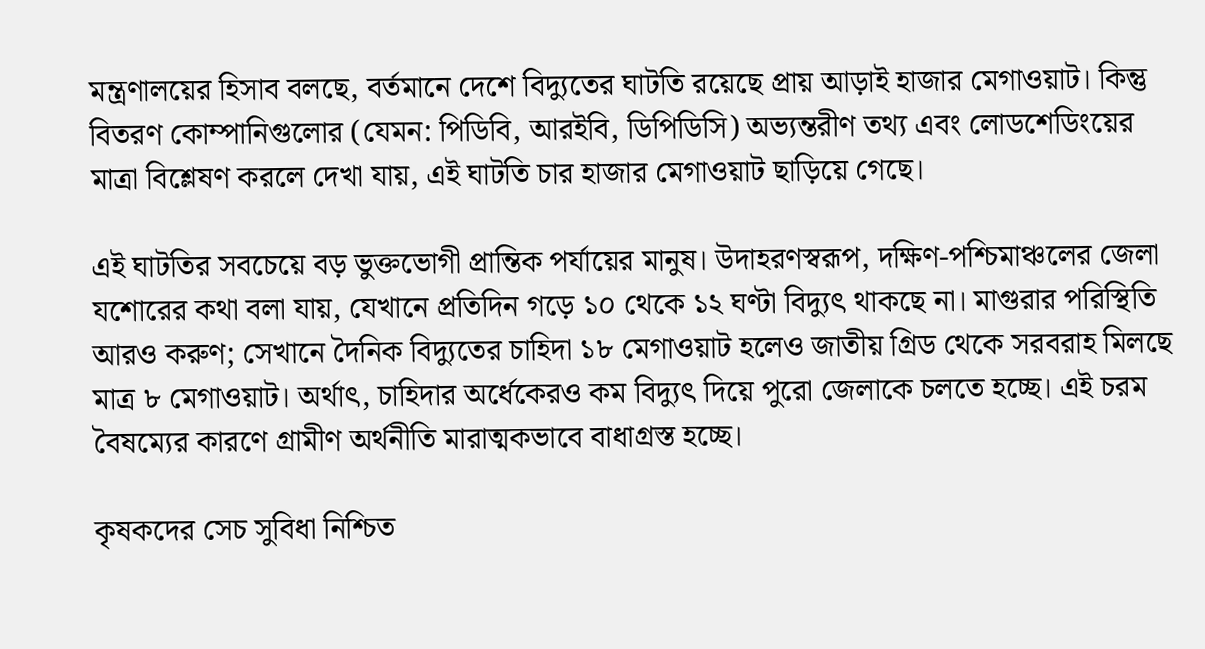মন্ত্রণালয়ের হিসাব বলছে, বর্তমানে দেশে বিদ্যুতের ঘাটতি রয়েছে প্রায় আড়াই হাজার মেগাওয়াট। কিন্তু বিতরণ কোম্পানিগুলোর (যেমন: পিডিবি, আরইবি, ডিপিডিসি) অভ্যন্তরীণ তথ্য এবং লোডশেডিংয়ের মাত্রা বিশ্লেষণ করলে দেখা যায়, এই ঘাটতি চার হাজার মেগাওয়াট ছাড়িয়ে গেছে।

এই ঘাটতির সবচেয়ে বড় ভুক্তভোগী প্রান্তিক পর্যায়ের মানুষ। উদাহরণস্বরূপ, দক্ষিণ-পশ্চিমাঞ্চলের জেলা যশোরের কথা বলা যায়, যেখানে প্রতিদিন গড়ে ১০ থেকে ১২ ঘণ্টা বিদ্যুৎ থাকছে না। মাগুরার পরিস্থিতি আরও করুণ; সেখানে দৈনিক বিদ্যুতের চাহিদা ১৮ মেগাওয়াট হলেও জাতীয় গ্রিড থেকে সরবরাহ মিলছে মাত্র ৮ মেগাওয়াট। অর্থাৎ, চাহিদার অর্ধেকেরও কম বিদ্যুৎ দিয়ে পুরো জেলাকে চলতে হচ্ছে। এই চরম বৈষম্যের কারণে গ্রামীণ অর্থনীতি মারাত্মকভাবে বাধাগ্রস্ত হচ্ছে।

কৃষকদের সেচ সুবিধা নিশ্চিত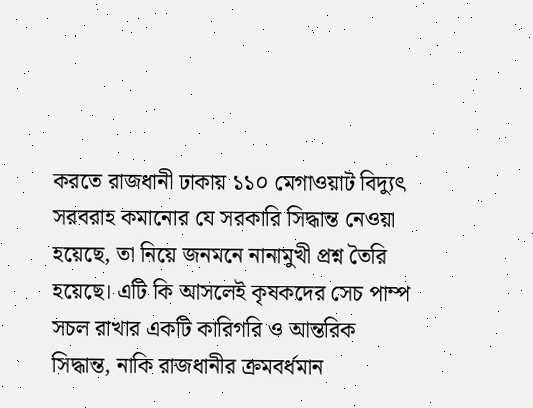করতে রাজধানী ঢাকায় ১১০ মেগাওয়াট বিদ্যুৎ সরবরাহ কমানোর যে সরকারি সিদ্ধান্ত নেওয়া হয়েছে, তা নিয়ে জনমনে নানামুখী প্রশ্ন তৈরি হয়েছে। এটি কি আসলেই কৃষকদের সেচ পাম্প সচল রাখার একটি কারিগরি ও আন্তরিক সিদ্ধান্ত, নাকি রাজধানীর ক্রমবর্ধমান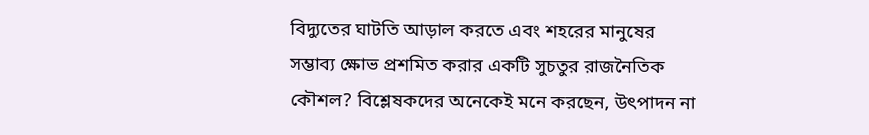বিদ্যুতের ঘাটতি আড়াল করতে এবং শহরের মানুষের সম্ভাব্য ক্ষোভ প্রশমিত করার একটি সুচতুর রাজনৈতিক কৌশল? বিশ্লেষকদের অনেকেই মনে করছেন, উৎপাদন না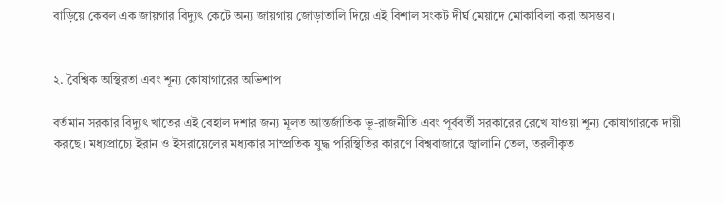বাড়িয়ে কেবল এক জায়গার বিদ্যুৎ কেটে অন্য জায়গায় জোড়াতালি দিয়ে এই বিশাল সংকট দীর্ঘ মেয়াদে মোকাবিলা করা অসম্ভব।


২. বৈশ্বিক অস্থিরতা এবং শূন্য কোষাগারের অভিশাপ

বর্তমান সরকার বিদ্যুৎ খাতের এই বেহাল দশার জন্য মূলত আন্তর্জাতিক ভূ-রাজনীতি এবং পূর্ববর্তী সরকারের রেখে যাওয়া শূন্য কোষাগারকে দায়ী করছে। মধ্যপ্রাচ্যে ইরান ও ইসরায়েলের মধ্যকার সাম্প্রতিক যুদ্ধ পরিস্থিতির কারণে বিশ্ববাজারে জ্বালানি তেল, তরলীকৃত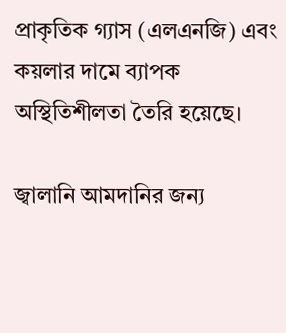প্রাকৃতিক গ্যাস (এলএনজি) এবং কয়লার দামে ব্যাপক অস্থিতিশীলতা তৈরি হয়েছে।

জ্বালানি আমদানির জন্য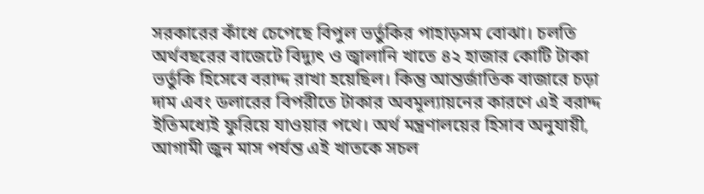সরকারের কাঁধে চেপেছে বিপুল ভর্তুকির পাহাড়সম বোঝা। চলতি অর্থবছরের বাজেটে বিদ্যুৎ ও জ্বালানি খাতে ৪২ হাজার কোটি টাকা ভর্তুকি হিসেবে বরাদ্দ রাখা হয়েছিল। কিন্তু আন্তর্জাতিক বাজারে চড়া দাম এবং ডলারের বিপরীতে টাকার অবমূল্যায়নের কারণে এই বরাদ্দ ইতিমধ্যেই ফুরিয়ে যাওয়ার পথে। অর্থ মন্ত্রণালয়ের হিসাব অনুযায়ী, আগামী জুন মাস পর্যন্ত এই খাতকে সচল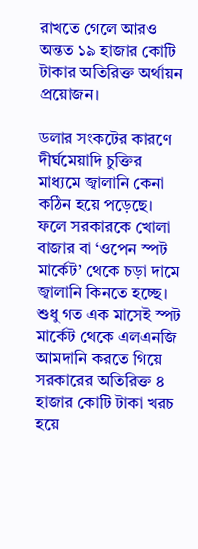রাখতে গেলে আরও অন্তত ১৯ হাজার কোটি টাকার অতিরিক্ত অর্থায়ন প্রয়োজন।

ডলার সংকটের কারণে দীর্ঘমেয়াদি চুক্তির মাধ্যমে জ্বালানি কেনা কঠিন হয়ে পড়েছে। ফলে সরকারকে খোলা বাজার বা ‘ওপেন স্পট মার্কেট’ থেকে চড়া দামে জ্বালানি কিনতে হচ্ছে। শুধু গত এক মাসেই স্পট মার্কেট থেকে এলএনজি আমদানি করতে গিয়ে সরকারের অতিরিক্ত ৪ হাজার কোটি টাকা খরচ হয়ে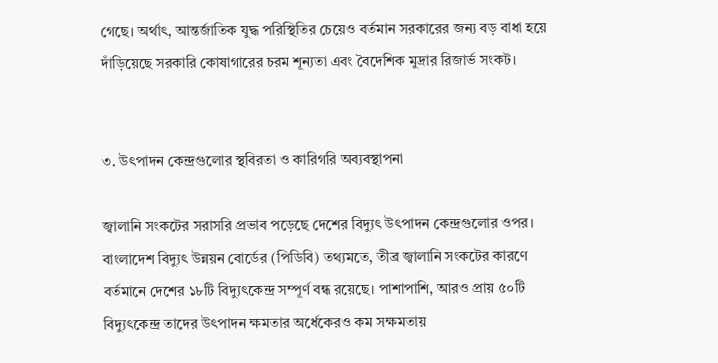গেছে। অর্থাৎ, আন্তর্জাতিক যুদ্ধ পরিস্থিতির চেয়েও বর্তমান সরকারের জন্য বড় বাধা হয়ে দাঁড়িয়েছে সরকারি কোষাগারের চরম শূন্যতা এবং বৈদেশিক মুদ্রার রিজার্ভ সংকট।


৩. উৎপাদন কেন্দ্রগুলোর স্থবিরতা ও কারিগরি অব্যবস্থাপনা

জ্বালানি সংকটের সরাসরি প্রভাব পড়েছে দেশের বিদ্যুৎ উৎপাদন কেন্দ্রগুলোর ওপর। বাংলাদেশ বিদ্যুৎ উন্নয়ন বোর্ডের (পিডিবি) তথ্যমতে, তীব্র জ্বালানি সংকটের কারণে বর্তমানে দেশের ১৮টি বিদ্যুৎকেন্দ্র সম্পূর্ণ বন্ধ রয়েছে। পাশাপাশি, আরও প্রায় ৫০টি বিদ্যুৎকেন্দ্র তাদের উৎপাদন ক্ষমতার অর্ধেকেরও কম সক্ষমতায়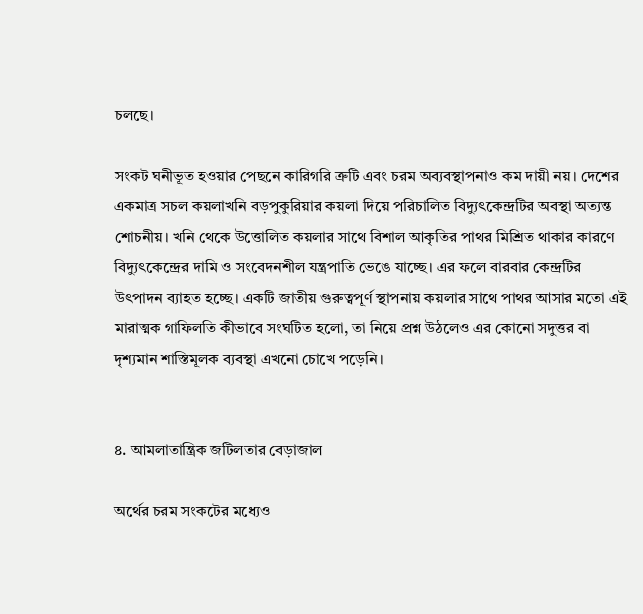চলছে।

সংকট ঘনীভূত হওয়ার পেছনে কারিগরি ত্রুটি এবং চরম অব্যবস্থাপনাও কম দায়ী নয়। দেশের একমাত্র সচল কয়লাখনি বড়পুকুরিয়ার কয়লা দিয়ে পরিচালিত বিদ্যুৎকেন্দ্রটির অবস্থা অত্যন্ত শোচনীয়। খনি থেকে উত্তোলিত কয়লার সাথে বিশাল আকৃতির পাথর মিশ্রিত থাকার কারণে বিদ্যুৎকেন্দ্রের দামি ও সংবেদনশীল যন্ত্রপাতি ভেঙে যাচ্ছে। এর ফলে বারবার কেন্দ্রটির উৎপাদন ব্যাহত হচ্ছে। একটি জাতীয় গুরুত্বপূর্ণ স্থাপনায় কয়লার সাথে পাথর আসার মতো এই মারাত্মক গাফিলতি কীভাবে সংঘটিত হলো, তা নিয়ে প্রশ্ন উঠলেও এর কোনো সদুত্তর বা দৃশ্যমান শাস্তিমূলক ব্যবস্থা এখনো চোখে পড়েনি।


৪. আমলাতান্ত্রিক জটিলতার বেড়াজাল

অর্থের চরম সংকটের মধ্যেও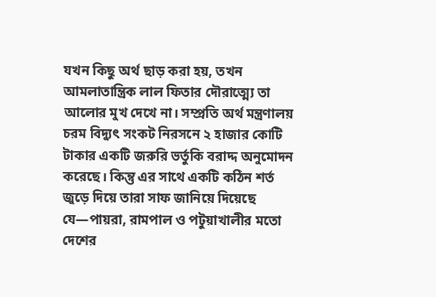যখন কিছু অর্থ ছাড় করা হয়, তখন আমলাতান্ত্রিক লাল ফিতার দৌরাত্ম্যে তা আলোর মুখ দেখে না। সম্প্রতি অর্থ মন্ত্রণালয় চরম বিদ্যুৎ সংকট নিরসনে ২ হাজার কোটি টাকার একটি জরুরি ভর্তুকি বরাদ্দ অনুমোদন করেছে। কিন্তু এর সাথে একটি কঠিন শর্ত জুড়ে দিয়ে তারা সাফ জানিয়ে দিয়েছে যে—পায়রা, রামপাল ও পটুয়াখালীর মতো দেশের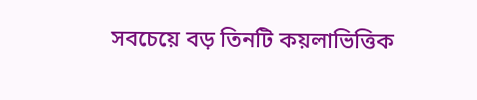সবচেয়ে বড় তিনটি কয়লাভিত্তিক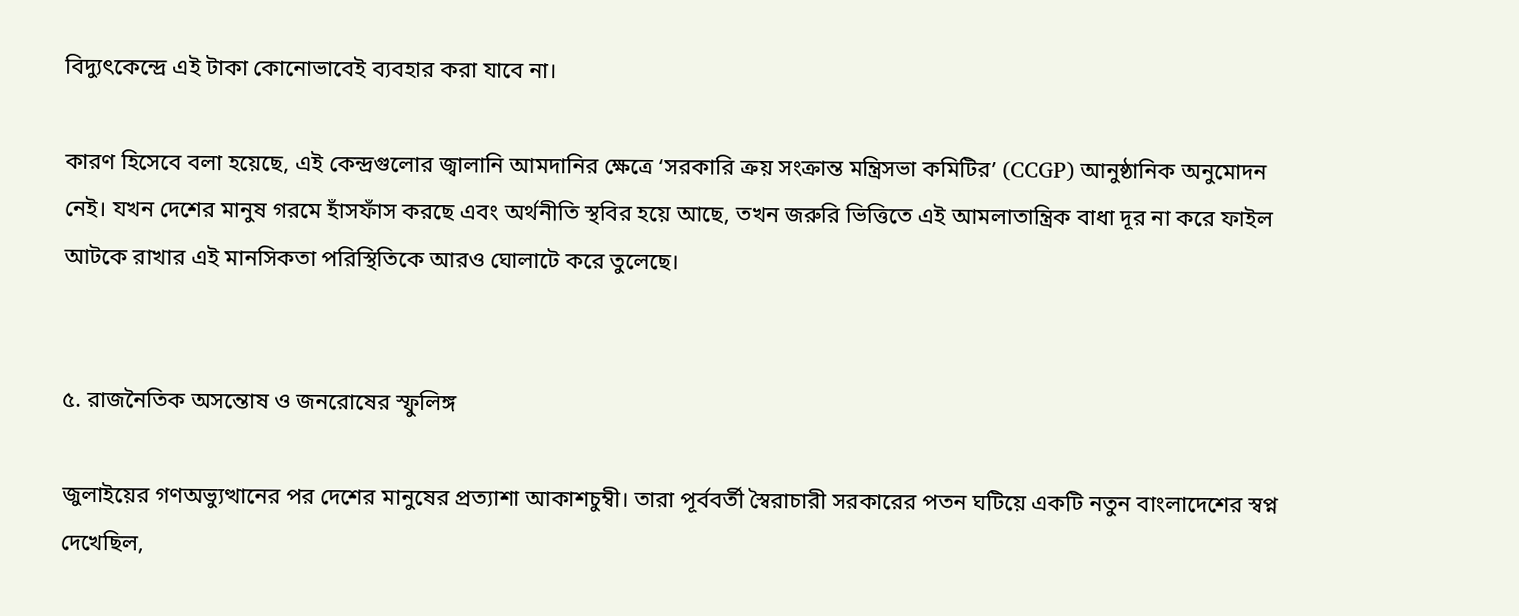বিদ্যুৎকেন্দ্রে এই টাকা কোনোভাবেই ব্যবহার করা যাবে না।

কারণ হিসেবে বলা হয়েছে, এই কেন্দ্রগুলোর জ্বালানি আমদানির ক্ষেত্রে ‘সরকারি ক্রয় সংক্রান্ত মন্ত্রিসভা কমিটির’ (CCGP) আনুষ্ঠানিক অনুমোদন নেই। যখন দেশের মানুষ গরমে হাঁসফাঁস করছে এবং অর্থনীতি স্থবির হয়ে আছে, তখন জরুরি ভিত্তিতে এই আমলাতান্ত্রিক বাধা দূর না করে ফাইল আটকে রাখার এই মানসিকতা পরিস্থিতিকে আরও ঘোলাটে করে তুলেছে।


৫. রাজনৈতিক অসন্তোষ ও জনরোষের স্ফুলিঙ্গ

জুলাইয়ের গণঅভ্যুত্থানের পর দেশের মানুষের প্রত্যাশা আকাশচুম্বী। তারা পূর্ববর্তী স্বৈরাচারী সরকারের পতন ঘটিয়ে একটি নতুন বাংলাদেশের স্বপ্ন দেখেছিল,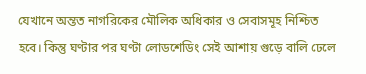যেখানে অন্তত নাগরিকের মৌলিক অধিকার ও সেবাসমূহ নিশ্চিত হবে। কিন্তু ঘণ্টার পর ঘণ্টা লোডশেডিং সেই আশায় গুড়ে বালি ঢেলে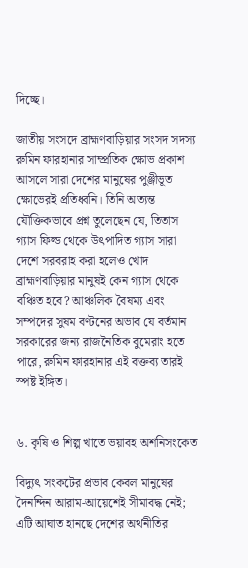দিচ্ছে।

জাতীয় সংসদে ব্রাহ্মণবাড়িয়ার সংসদ সদস্য রুমিন ফারহানার সাম্প্রতিক ক্ষোভ প্রকাশ আসলে সারা দেশের মানুষের পুঞ্জীভূত ক্ষোভেরই প্রতিধ্বনি। তিনি অত্যন্ত যৌক্তিকভাবে প্রশ্ন তুলেছেন যে, তিতাস গ্যাস ফিল্ড থেকে উৎপাদিত গ্যাস সারা দেশে সরবরাহ করা হলেও খোদ ব্রাহ্মণবাড়িয়ার মানুষই কেন গ্যাস থেকে বঞ্চিত হবে? আঞ্চলিক বৈষম্য এবং সম্পদের সুষম বণ্টনের অভাব যে বর্তমান সরকারের জন্য রাজনৈতিক বুমেরাং হতে পারে, রুমিন ফারহানার এই বক্তব্য তারই স্পষ্ট ইঙ্গিত।


৬. কৃষি ও শিল্প খাতে ভয়াবহ অশনিসংকেত

বিদ্যুৎ সংকটের প্রভাব কেবল মানুষের দৈনন্দিন আরাম-আয়েশেই সীমাবদ্ধ নেই; এটি আঘাত হানছে দেশের অর্থনীতির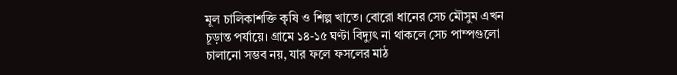মূল চালিকাশক্তি কৃষি ও শিল্প খাতে। বোরো ধানের সেচ মৌসুম এখন চূড়ান্ত পর্যায়ে। গ্রামে ১৪-১৫ ঘণ্টা বিদ্যুৎ না থাকলে সেচ পাম্পগুলো চালানো সম্ভব নয়, যার ফলে ফসলের মাঠ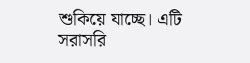শুকিয়ে যাচ্ছে। এটি সরাসরি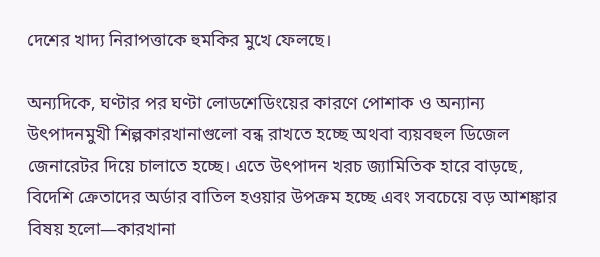দেশের খাদ্য নিরাপত্তাকে হুমকির মুখে ফেলছে।

অন্যদিকে, ঘণ্টার পর ঘণ্টা লোডশেডিংয়ের কারণে পোশাক ও অন্যান্য উৎপাদনমুখী শিল্পকারখানাগুলো বন্ধ রাখতে হচ্ছে অথবা ব্যয়বহুল ডিজেল জেনারেটর দিয়ে চালাতে হচ্ছে। এতে উৎপাদন খরচ জ্যামিতিক হারে বাড়ছে, বিদেশি ক্রেতাদের অর্ডার বাতিল হওয়ার উপক্রম হচ্ছে এবং সবচেয়ে বড় আশঙ্কার বিষয় হলো—কারখানা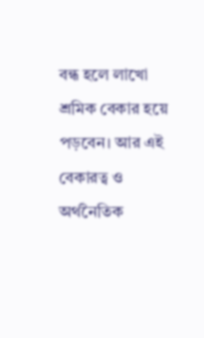বন্ধ হলে লাখো শ্রমিক বেকার হয়ে পড়বেন। আর এই বেকারত্ব ও অর্থনৈতিক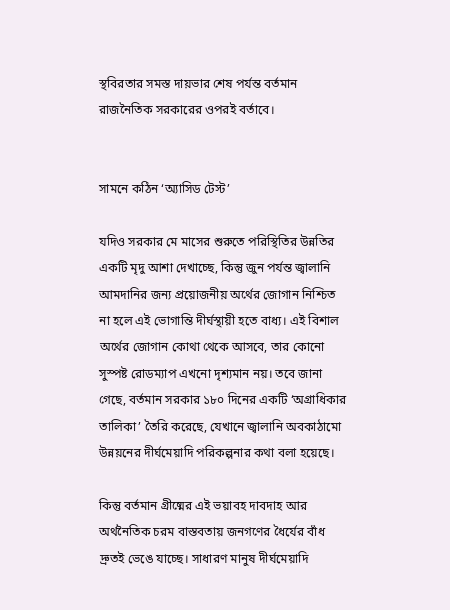স্থবিরতার সমস্ত দায়ভার শেষ পর্যন্ত বর্তমান রাজনৈতিক সরকারের ওপরই বর্তাবে।


সামনে কঠিন ‘অ্যাসিড টেস্ট’

যদিও সরকার মে মাসের শুরুতে পরিস্থিতির উন্নতির একটি মৃদু আশা দেখাচ্ছে, কিন্তু জুন পর্যন্ত জ্বালানি আমদানির জন্য প্রয়োজনীয় অর্থের জোগান নিশ্চিত না হলে এই ভোগান্তি দীর্ঘস্থায়ী হতে বাধ্য। এই বিশাল অর্থের জোগান কোথা থেকে আসবে, তার কোনো সুস্পষ্ট রোডম্যাপ এখনো দৃশ্যমান নয়। তবে জানা গেছে, বর্তমান সরকার ১৮০ দিনের একটি ‘অগ্রাধিকার তালিকা’ তৈরি করেছে, যেখানে জ্বালানি অবকাঠামো উন্নয়নের দীর্ঘমেয়াদি পরিকল্পনার কথা বলা হয়েছে।

কিন্তু বর্তমান গ্রীষ্মের এই ভয়াবহ দাবদাহ আর অর্থনৈতিক চরম বাস্তবতায় জনগণের ধৈর্যের বাঁধ দ্রুতই ভেঙে যাচ্ছে। সাধারণ মানুষ দীর্ঘমেয়াদি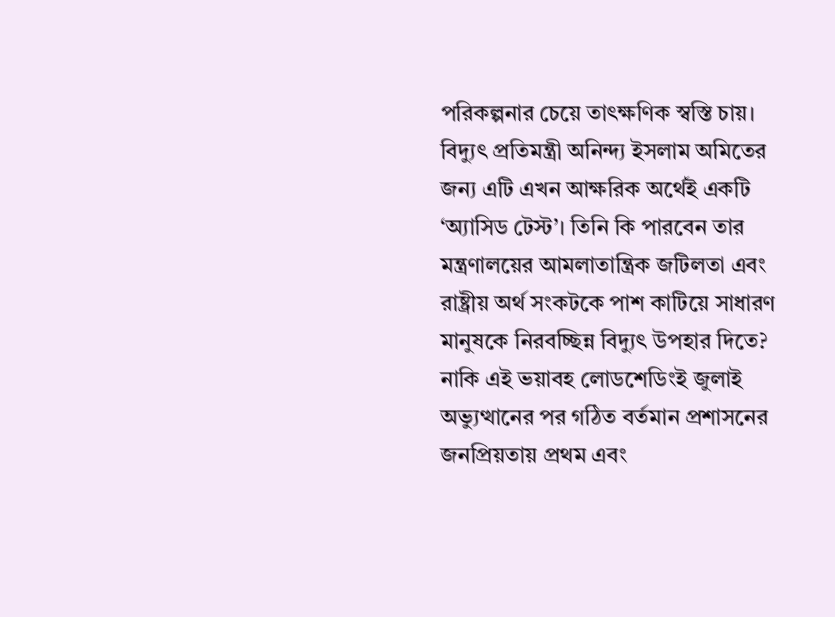পরিকল্পনার চেয়ে তাৎক্ষণিক স্বস্তি চায়। বিদ্যুৎ প্রতিমন্ত্রী অনিন্দ্য ইসলাম অমিতের জন্য এটি এখন আক্ষরিক অর্থেই একটি ‘অ্যাসিড টেস্ট’। তিনি কি পারবেন তার মন্ত্রণালয়ের আমলাতান্ত্রিক জটিলতা এবং রাষ্ট্রীয় অর্থ সংকটকে পাশ কাটিয়ে সাধারণ মানুষকে নিরবচ্ছিন্ন বিদ্যুৎ উপহার দিতে? নাকি এই ভয়াবহ লোডশেডিংই জুলাই অভ্যুত্থানের পর গঠিত বর্তমান প্রশাসনের জনপ্রিয়তায় প্রথম এবং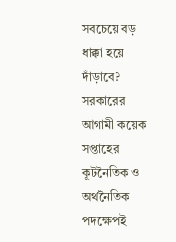সবচেয়ে বড় ধাক্কা হয়ে দাঁড়াবে? সরকারের আগামী কয়েক সপ্তাহের কূটনৈতিক ও অর্থনৈতিক পদক্ষেপই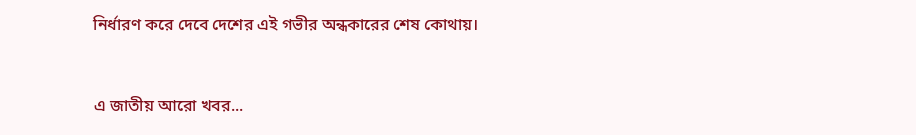নির্ধারণ করে দেবে দেশের এই গভীর অন্ধকারের শেষ কোথায়।


এ জাতীয় আরো খবর...